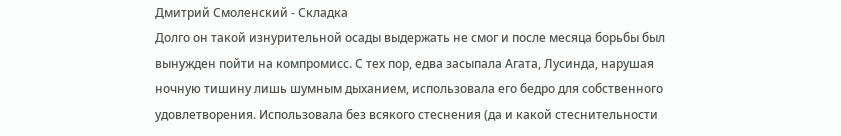Дмитрий Смоленский - Складка
Долго он такой изнурительной осады выдержать не смог и после месяца борьбы был вынужден пойти на компромисс. С тех пор, едва засыпала Агата, Лусинда, нарушая ночную тишину лишь шумным дыханием, использовала его бедро для собственного удовлетворения. Использовала без всякого стеснения (да и какой стеснительности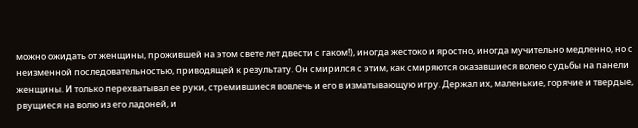можно ожидать от женщины, прожившей на этом свете лет двести с гаком!), иногда жестоко и яростно, иногда мучительно медленно, но с неизменной последовательностью, приводящей к результату. Он смирился с этим, как смиряются оказавшиеся волею судьбы на панели женщины. И только перехватывал ее руки, стремившиеся вовлечь и его в изматывающую игру. Держал их, маленькие, горячие и твердые, рвущиеся на волю из его ладоней, и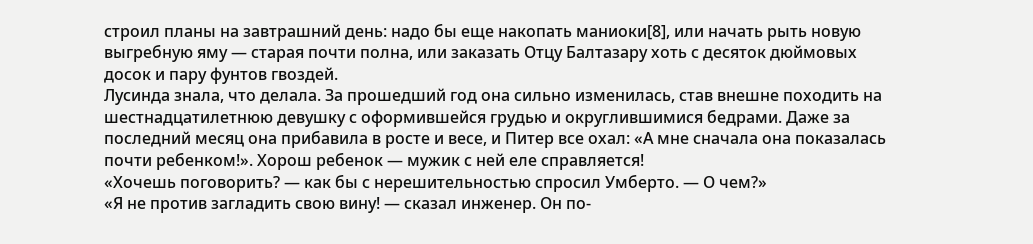строил планы на завтрашний день: надо бы еще накопать маниоки[8], или начать рыть новую выгребную яму — старая почти полна, или заказать Отцу Балтазару хоть с десяток дюймовых досок и пару фунтов гвоздей.
Лусинда знала, что делала. За прошедший год она сильно изменилась, став внешне походить на шестнадцатилетнюю девушку с оформившейся грудью и округлившимися бедрами. Даже за последний месяц она прибавила в росте и весе, и Питер все охал: «А мне сначала она показалась почти ребенком!». Хорош ребенок — мужик с ней еле справляется!
«Хочешь поговорить? — как бы с нерешительностью спросил Умберто. — О чем?»
«Я не против загладить свою вину! — сказал инженер. Он по-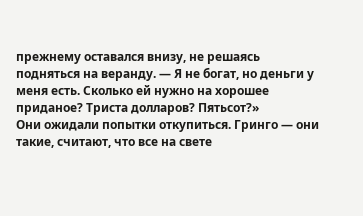прежнему оставался внизу, не решаясь подняться на веранду. — Я не богат, но деньги у меня есть. Сколько ей нужно на хорошее приданое? Триста долларов? Пятьсот?»
Они ожидали попытки откупиться. Гринго — они такие, считают, что все на свете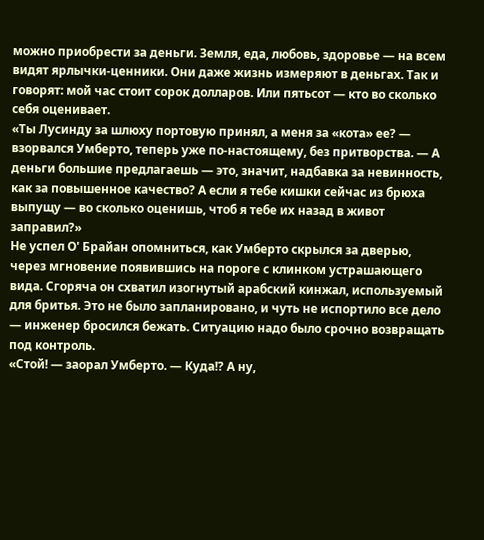можно приобрести за деньги. Земля, еда, любовь, здоровье — на всем видят ярлычки-ценники. Они даже жизнь измеряют в деньгах. Так и говорят: мой час стоит сорок долларов. Или пятьсот — кто во сколько себя оценивает.
«Ты Лусинду за шлюху портовую принял, а меня за «кота» ее? — взорвался Умберто, теперь уже по-настоящему, без притворства. — А деньги большие предлагаешь — это, значит, надбавка за невинность, как за повышенное качество? А если я тебе кишки сейчас из брюха выпущу — во сколько оценишь, чтоб я тебе их назад в живот заправил?»
Не успел О' Брайан опомниться, как Умберто скрылся за дверью, через мгновение появившись на пороге с клинком устрашающего вида. Сгоряча он схватил изогнутый арабский кинжал, используемый для бритья. Это не было запланировано, и чуть не испортило все дело — инженер бросился бежать. Ситуацию надо было срочно возвращать под контроль.
«Стой! — заорал Умберто. — Куда!? А ну,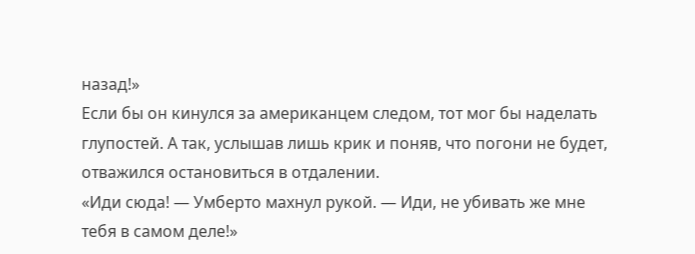назад!»
Если бы он кинулся за американцем следом, тот мог бы наделать глупостей. А так, услышав лишь крик и поняв, что погони не будет, отважился остановиться в отдалении.
«Иди сюда! — Умберто махнул рукой. — Иди, не убивать же мне тебя в самом деле!»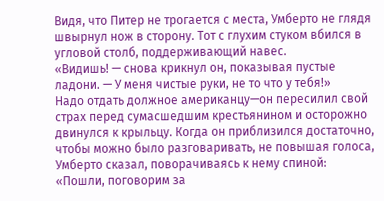Видя, что Питер не трогается с места, Умберто не глядя швырнул нож в сторону. Тот с глухим стуком вбился в угловой столб, поддерживающий навес.
«Видишь! — снова крикнул он, показывая пустые ладони. — У меня чистые руки, не то что у тебя!»
Надо отдать должное американцу—он пересилил свой страх перед сумасшедшим крестьянином и осторожно двинулся к крыльцу. Когда он приблизился достаточно, чтобы можно было разговаривать, не повышая голоса, Умберто сказал, поворачиваясь к нему спиной:
«Пошли, поговорим за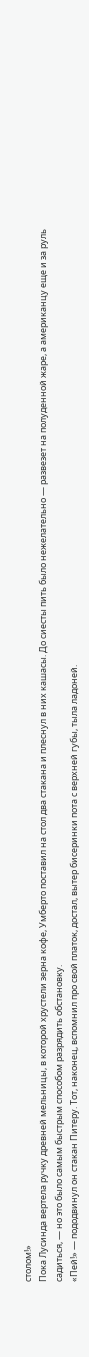столом!»
Пока Лусинда вертела ручку древней мельницы, в которой хрустели зерна кофе, Умберто поставил на стол два стакана и плеснул в них кашасы. До сиесты пить было нежелательно — развезет на полуденной жаре, а американцу еще и за руль садиться, — но это было самым быстрым способом разрядить обстановку.
«Пей!» — пододвинул он стакан Питеру. Тот, наконец, вспомнил про свой платок, достал, вытер бисеринки пота с верхней губы, тыла ладоней.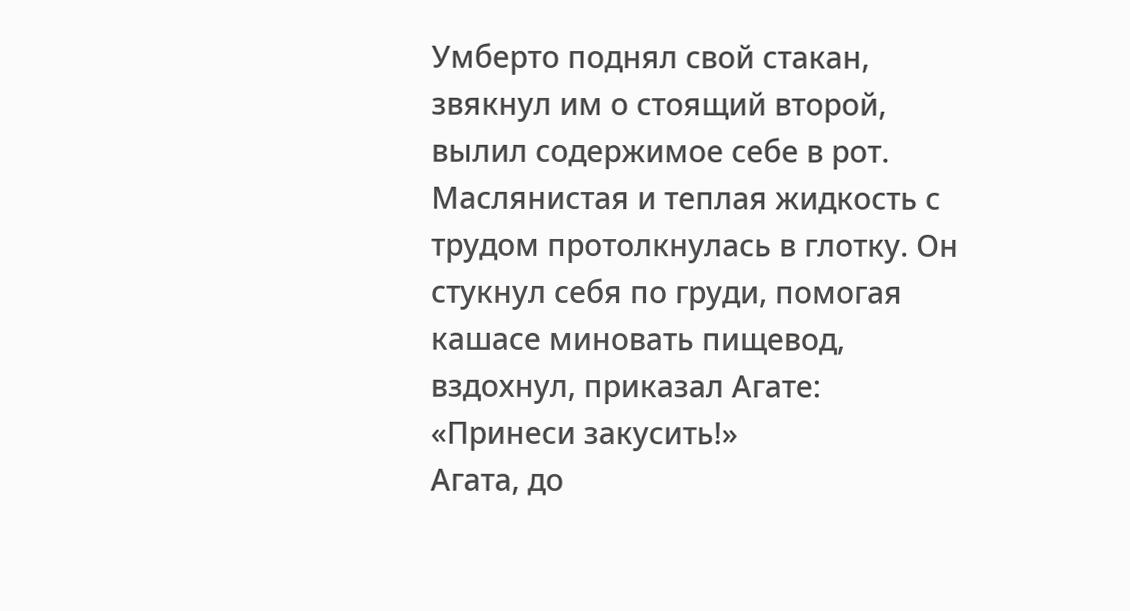Умберто поднял свой стакан, звякнул им о стоящий второй, вылил содержимое себе в рот. Маслянистая и теплая жидкость с трудом протолкнулась в глотку. Он стукнул себя по груди, помогая кашасе миновать пищевод, вздохнул, приказал Агате:
«Принеси закусить!»
Агата, до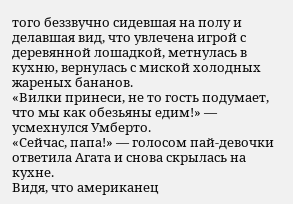того беззвучно сидевшая на полу и делавшая вид, что увлечена игрой с деревянной лошадкой, метнулась в кухню, вернулась с миской холодных жареных бананов.
«Вилки принеси, не то гость подумает, что мы как обезьяны едим!» — усмехнулся Умберто.
«Сейчас, папа!» — голосом пай-девочки ответила Агата и снова скрылась на кухне.
Видя, что американец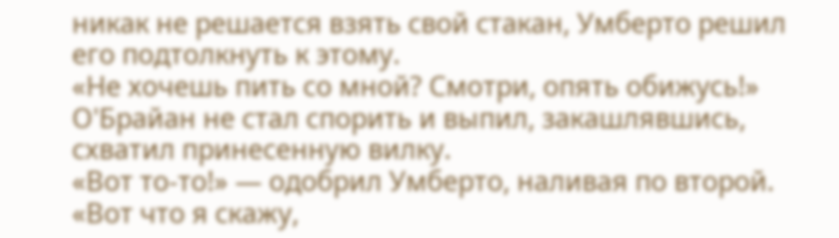никак не решается взять свой стакан, Умберто решил его подтолкнуть к этому.
«Не хочешь пить со мной? Смотри, опять обижусь!»
О'Брайан не стал спорить и выпил, закашлявшись, схватил принесенную вилку.
«Вот то-то!» — одобрил Умберто, наливая по второй.
«Вот что я скажу,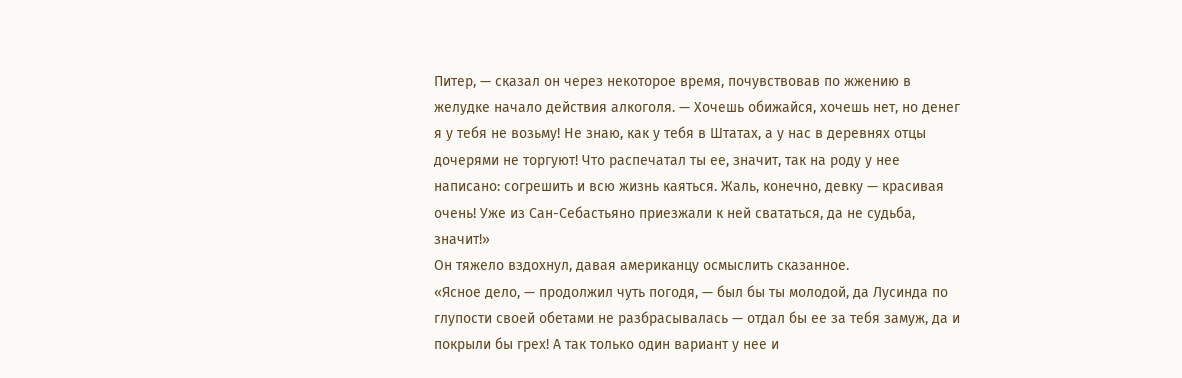Питер, — сказал он через некоторое время, почувствовав по жжению в желудке начало действия алкоголя. — Хочешь обижайся, хочешь нет, но денег я у тебя не возьму! Не знаю, как у тебя в Штатах, а у нас в деревнях отцы дочерями не торгуют! Что распечатал ты ее, значит, так на роду у нее написано: согрешить и всю жизнь каяться. Жаль, конечно, девку — красивая очень! Уже из Сан-Себастьяно приезжали к ней свататься, да не судьба, значит!»
Он тяжело вздохнул, давая американцу осмыслить сказанное.
«Ясное дело, — продолжил чуть погодя, — был бы ты молодой, да Лусинда по глупости своей обетами не разбрасывалась — отдал бы ее за тебя замуж, да и покрыли бы грех! А так только один вариант у нее и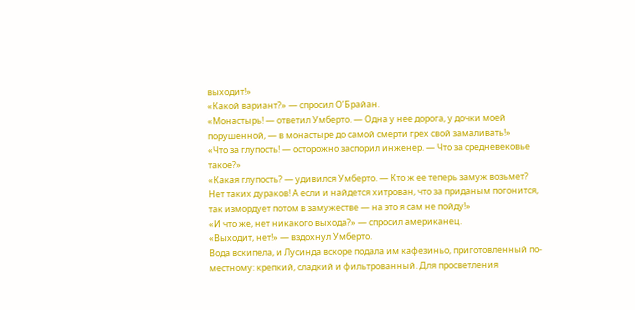выходит!»
«Какой вариант?» — спросил О’Брайан.
«Монастырь! — ответил Умберто. — Одна у нее дорога, у дочки моей порушенной, — в монастыре до самой смерти грех свой замаливать!»
«Что за глупость! — осторожно заспорил инженер. — Что за средневековье такое?»
«Какая глупость? — удивился Умберто. — Кто ж ее теперь замуж возьмет? Нет таких дураков! А если и найдется хитрован, что за приданым погонится, так измордует потом в замужестве — на это я сам не пойду!»
«И что же, нет никакого выхода?» — спросил американец.
«Выходит, нет!» — вздохнул Умберто.
Вода вскипела, и Лусинда вскоре подала им кафезиньо, приготовленный по-местному: крепкий, сладкий и фильтрованный. Для просветления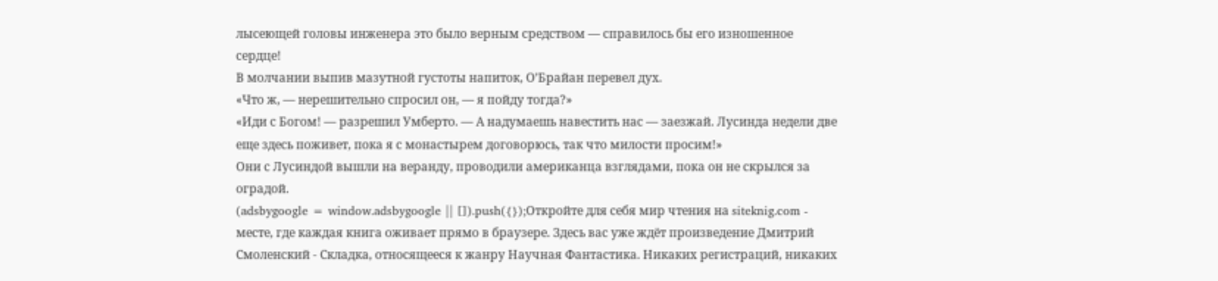лысеющей головы инженера это было верным средством — справилось бы его изношенное сердце!
В молчании выпив мазутной густоты напиток, О’Брайан перевел дух.
«Что ж, — нерешительно спросил он, — я пойду тогда?»
«Иди с Богом! — разрешил Умберто. — А надумаешь навестить нас — заезжай. Лусинда недели две еще здесь поживет, пока я с монастырем договорюсь, так что милости просим!»
Они с Лусиндой вышли на веранду, проводили американца взглядами, пока он не скрылся за оградой.
(adsbygoogle = window.adsbygoogle || []).push({});Откройте для себя мир чтения на siteknig.com - месте, где каждая книга оживает прямо в браузере. Здесь вас уже ждёт произведение Дмитрий Смоленский - Складка, относящееся к жанру Научная Фантастика. Никаких регистраций, никаких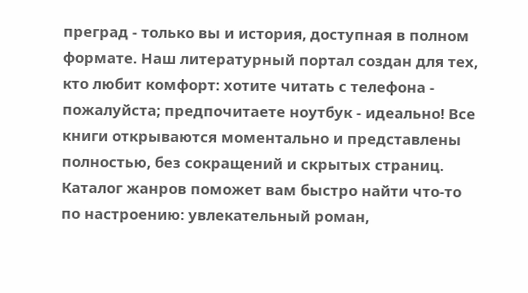преград - только вы и история, доступная в полном формате. Наш литературный портал создан для тех, кто любит комфорт: хотите читать с телефона - пожалуйста; предпочитаете ноутбук - идеально! Все книги открываются моментально и представлены полностью, без сокращений и скрытых страниц. Каталог жанров поможет вам быстро найти что-то по настроению: увлекательный роман,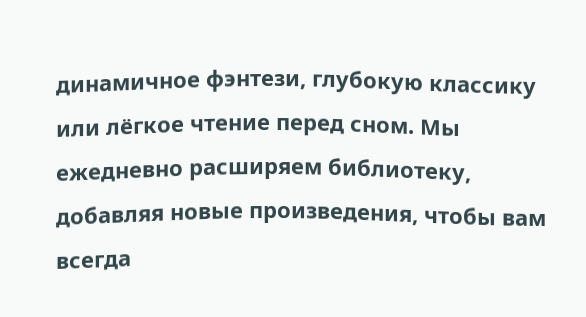динамичное фэнтези, глубокую классику или лёгкое чтение перед сном. Мы ежедневно расширяем библиотеку, добавляя новые произведения, чтобы вам всегда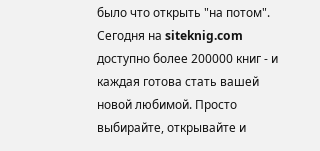было что открыть "на потом". Сегодня на siteknig.com доступно более 200000 книг - и каждая готова стать вашей новой любимой. Просто выбирайте, открывайте и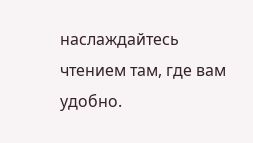наслаждайтесь чтением там, где вам удобно.